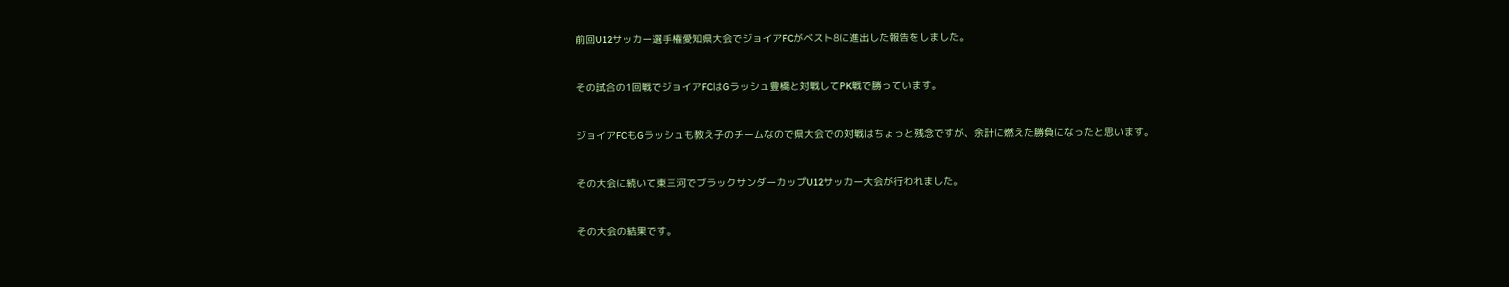前回U12サッカー選手権愛知県大会でジョイアFCがベスト8に進出した報告をしました。


その試合の1回戦でジョイアFCはGラッシュ豊橋と対戦してPK戦で勝っています。


ジョイアFCもGラッシュも教え子のチームなので県大会での対戦はちょっと残念ですが、余計に燃えた勝負になったと思います。


その大会に続いて東三河でブラックサンダーカップU12サッカー大会が行われました。


その大会の結果です。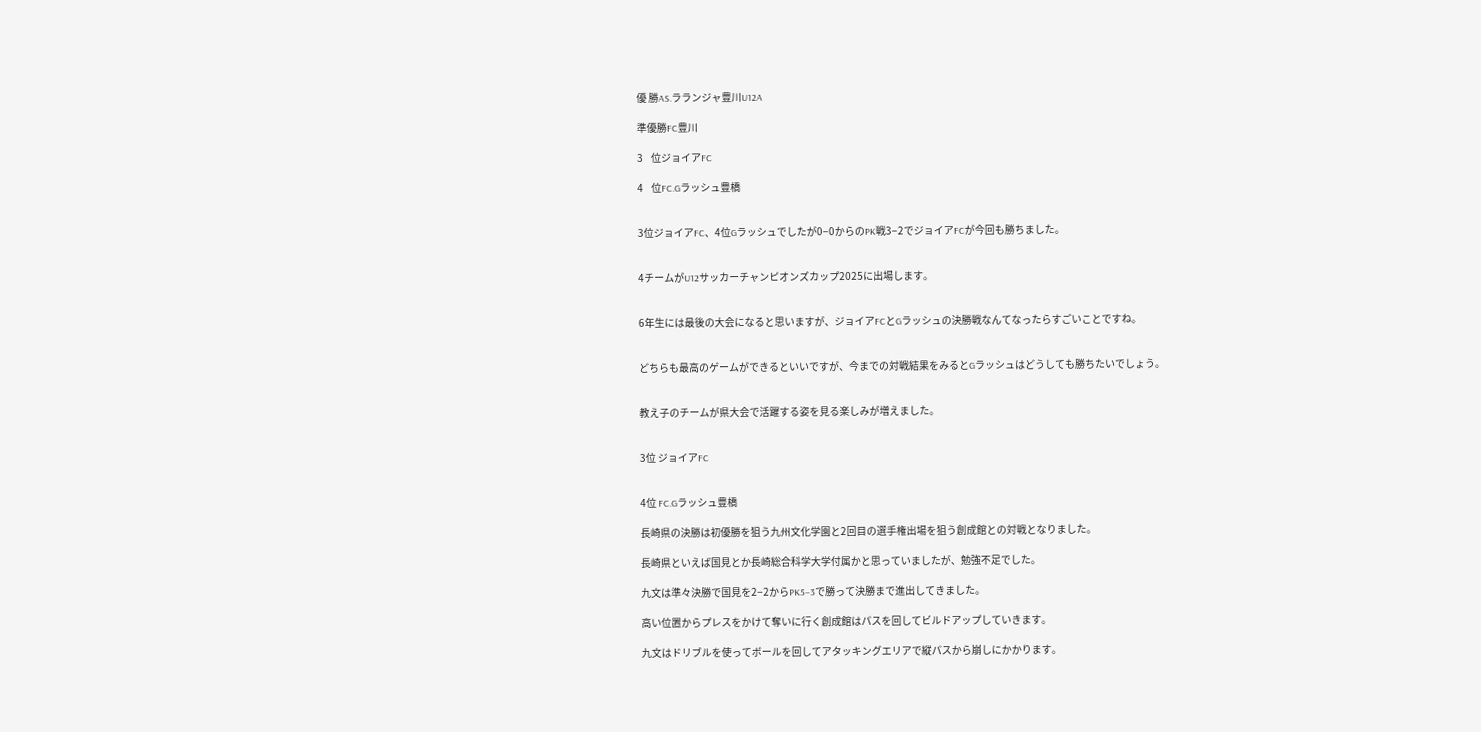優 勝AS.ラランジャ豊川U12A

準優勝FC豊川

3    位ジョイアFC

4    位FC.Gラッシュ豊橋


3位ジョイアFC、4位Gラッシュでしたが0−0からのPK戦3−2でジョイアFCが今回も勝ちました。


4チームがU12サッカーチャンピオンズカップ2025に出場します。


6年生には最後の大会になると思いますが、ジョイアFCとGラッシュの決勝戦なんてなったらすごいことですね。


どちらも最高のゲームができるといいですが、今までの対戦結果をみるとGラッシュはどうしても勝ちたいでしょう。


教え子のチームが県大会で活躍する姿を見る楽しみが増えました。


3位 ジョイアFC


4位 FC.Gラッシュ豊橋

長崎県の決勝は初優勝を狙う九州文化学園と2回目の選手権出場を狙う創成館との対戦となりました。

長崎県といえば国見とか長崎総合科学大学付属かと思っていましたが、勉強不足でした。

九文は準々決勝で国見を2−2からPK5−3で勝って決勝まで進出してきました。

高い位置からプレスをかけて奪いに行く創成館はパスを回してビルドアップしていきます。

九文はドリブルを使ってボールを回してアタッキングエリアで縦パスから崩しにかかります。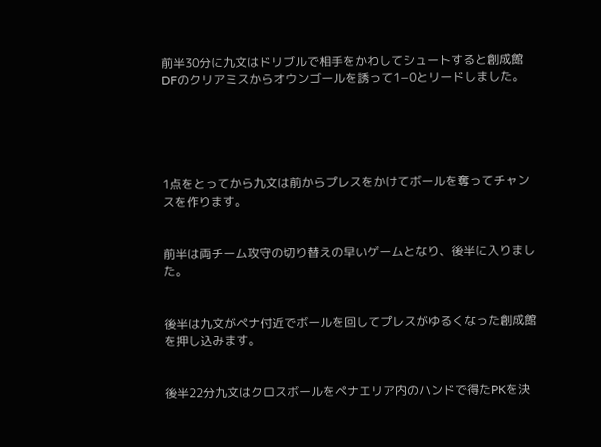前半30分に九文はドリブルで相手をかわしてシュートすると創成館DFのクリアミスからオウンゴールを誘って1−0とリードしました。





1点をとってから九文は前からプレスをかけてボールを奪ってチャンスを作ります。


前半は両チーム攻守の切り替えの早いゲームとなり、後半に入りました。


後半は九文がペナ付近でボールを回してプレスがゆるくなった創成館を押し込みます。


後半22分九文はクロスボールをペナエリア内のハンドで得たPKを決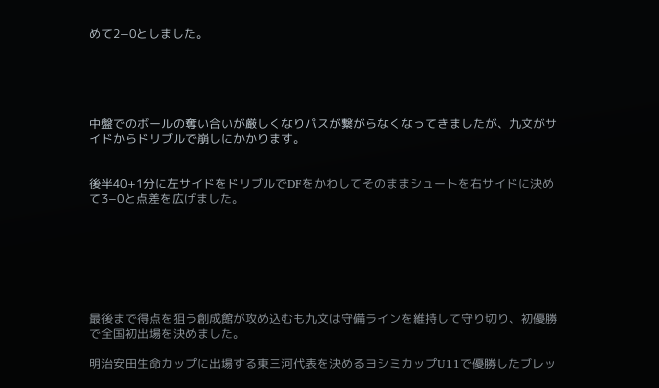めて2−0としました。





中盤でのボールの奪い合いが厳しくなりパスが繋がらなくなってきましたが、九文がサイドからドリブルで崩しにかかります。


後半40+1分に左サイドをドリブルでDFをかわしてそのままシュートを右サイドに決めて3−0と点差を広げました。







最後まで得点を狙う創成館が攻め込むも九文は守備ラインを維持して守り切り、初優勝で全国初出場を決めました。

明治安田生命カップに出場する東三河代表を決めるヨシミカップU11で優勝したブレッ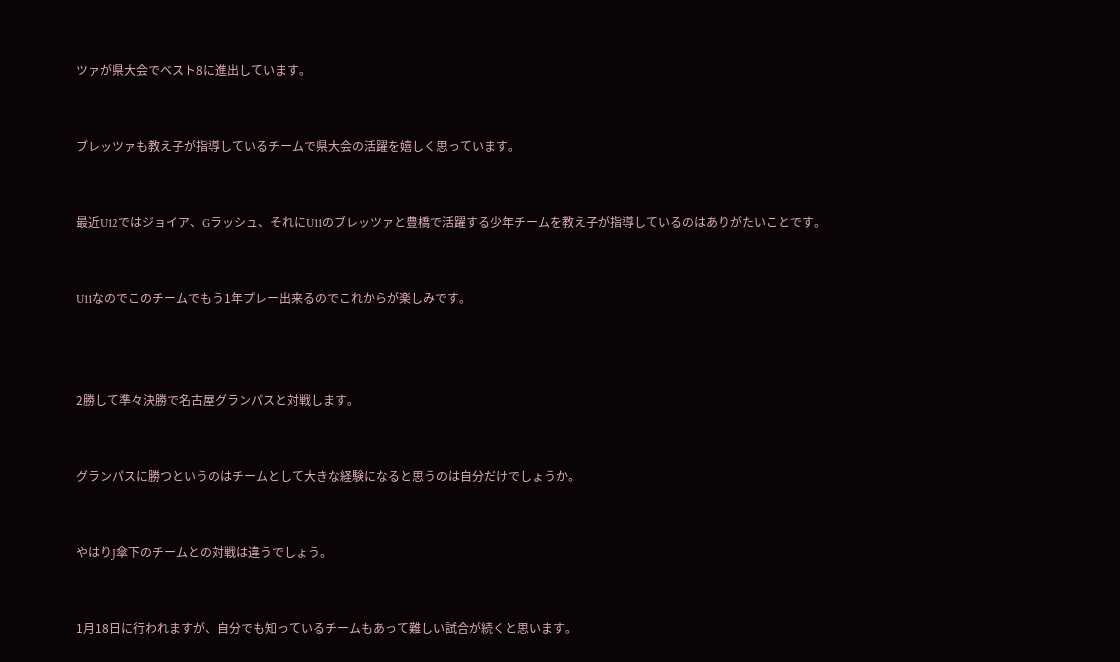ツァが県大会でベスト8に進出しています。


ブレッツァも教え子が指導しているチームで県大会の活躍を嬉しく思っています。


最近U12ではジョイア、Gラッシュ、それにU11のブレッツァと豊橋で活躍する少年チームを教え子が指導しているのはありがたいことです。


U11なのでこのチームでもう1年プレー出来るのでこれからが楽しみです。



2勝して準々決勝で名古屋グランパスと対戦します。


グランパスに勝つというのはチームとして大きな経験になると思うのは自分だけでしょうか。


やはりJ傘下のチームとの対戦は違うでしょう。


1月18日に行われますが、自分でも知っているチームもあって難しい試合が続くと思います。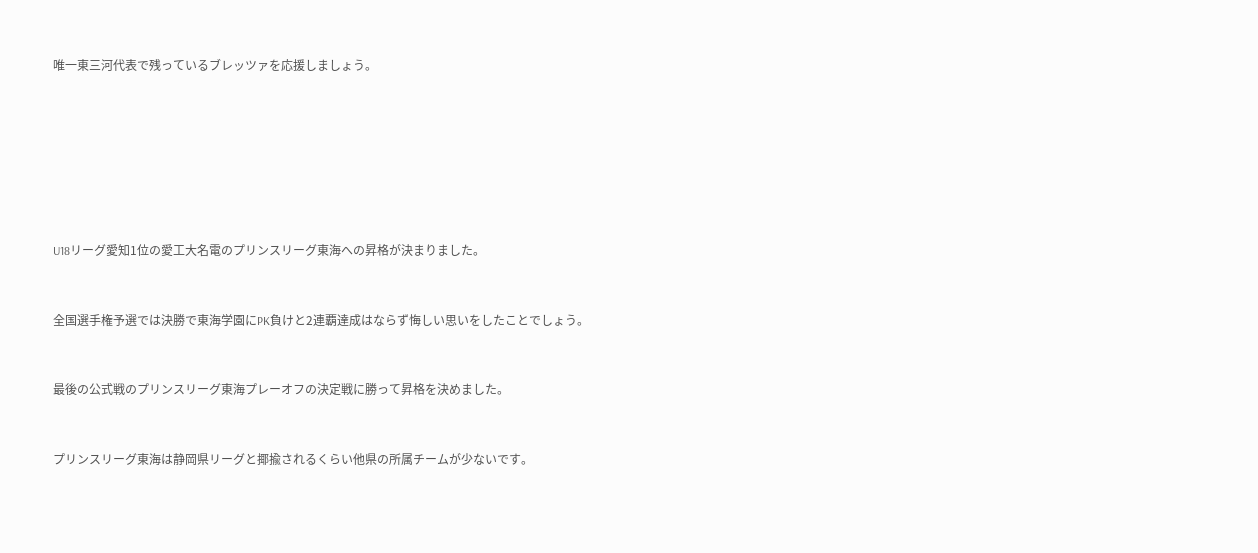唯一東三河代表で残っているブレッツァを応援しましょう。







U18リーグ愛知1位の愛工大名電のプリンスリーグ東海への昇格が決まりました。


全国選手権予選では決勝で東海学園にPK負けと2連覇達成はならず悔しい思いをしたことでしょう。


最後の公式戦のプリンスリーグ東海プレーオフの決定戦に勝って昇格を決めました。


プリンスリーグ東海は静岡県リーグと揶揄されるくらい他県の所属チームが少ないです。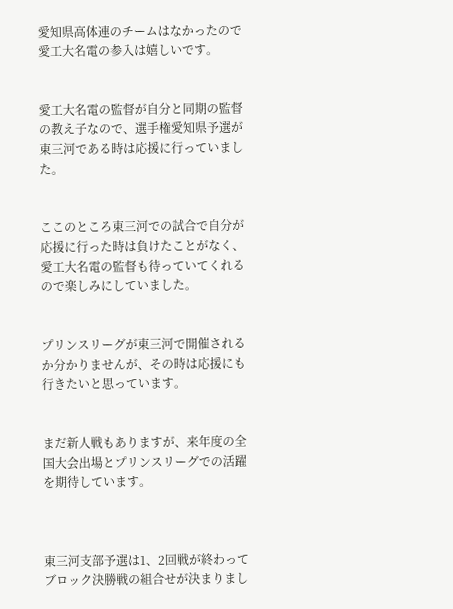愛知県高体連のチームはなかったので愛工大名電の参入は嬉しいです。


愛工大名電の監督が自分と同期の監督の教え子なので、選手権愛知県予選が東三河である時は応援に行っていました。


ここのところ東三河での試合で自分が応援に行った時は負けたことがなく、愛工大名電の監督も待っていてくれるので楽しみにしていました。


プリンスリーグが東三河で開催されるか分かりませんが、その時は応援にも行きたいと思っています。


まだ新人戦もありますが、来年度の全国大会出場とプリンスリーグでの活躍を期待しています。



東三河支部予選は1、2回戦が終わってブロック決勝戦の組合せが決まりまし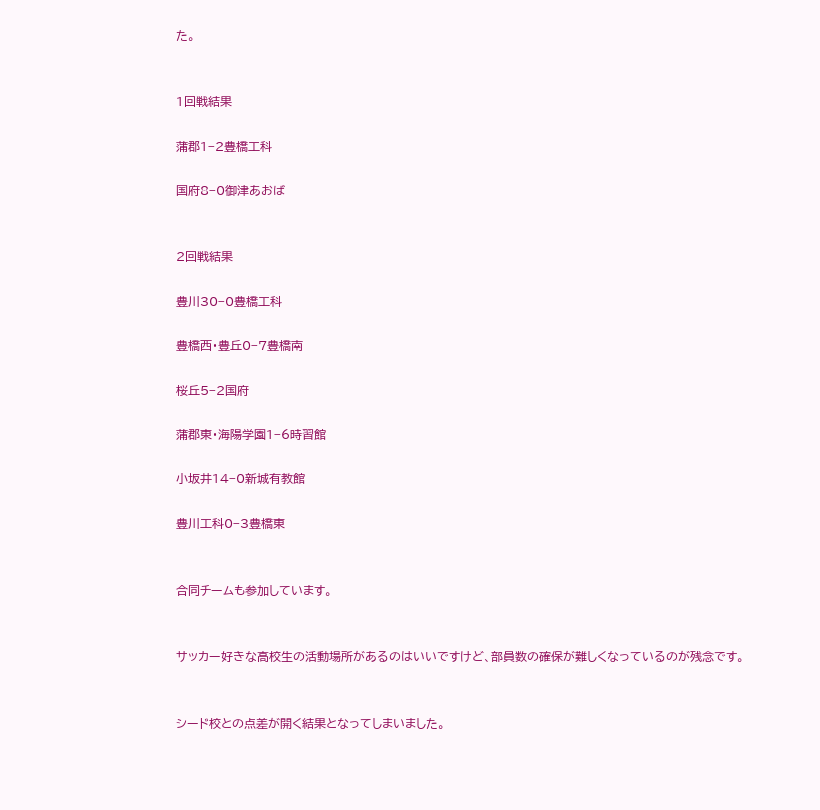た。


1回戦結果

蒲郡1−2豊橋工科

国府8−0御津あおば


2回戦結果

豊川30−0豊橋工科

豊橋西・豊丘0−7豊橋南

桜丘5−2国府

蒲郡東・海陽学園1−6時習館

小坂井14−0新城有教館

豊川工科0−3豊橋東


合同チームも参加しています。


サッカー好きな高校生の活動場所があるのはいいですけど、部員数の確保が難しくなっているのが残念です。


シード校との点差が開く結果となってしまいました。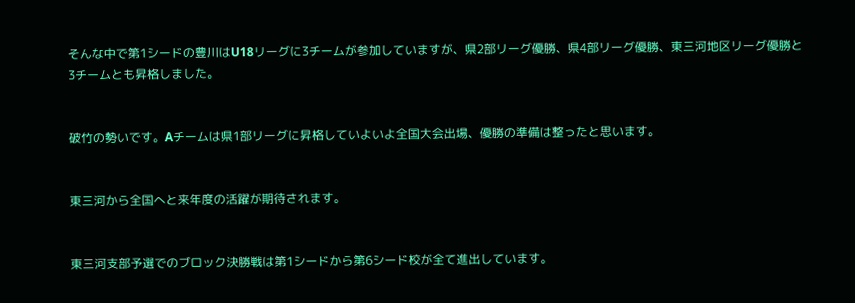そんな中で第1シードの豊川はU18リーグに3チームが参加していますが、県2部リーグ優勝、県4部リーグ優勝、東三河地区リーグ優勝と3チームとも昇格しました。


破竹の勢いです。Aチームは県1部リーグに昇格していよいよ全国大会出場、優勝の準備は整ったと思います。


東三河から全国へと来年度の活躍が期待されます。


東三河支部予選でのブロック決勝戦は第1シードから第6シード校が全て進出しています。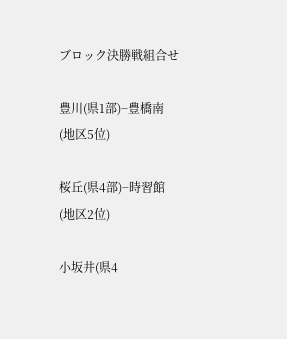ブロック決勝戦組合せ

豊川(県1部)−豊橋南(地区5位)

桜丘(県4部)−時習館(地区2位)

小坂井(県4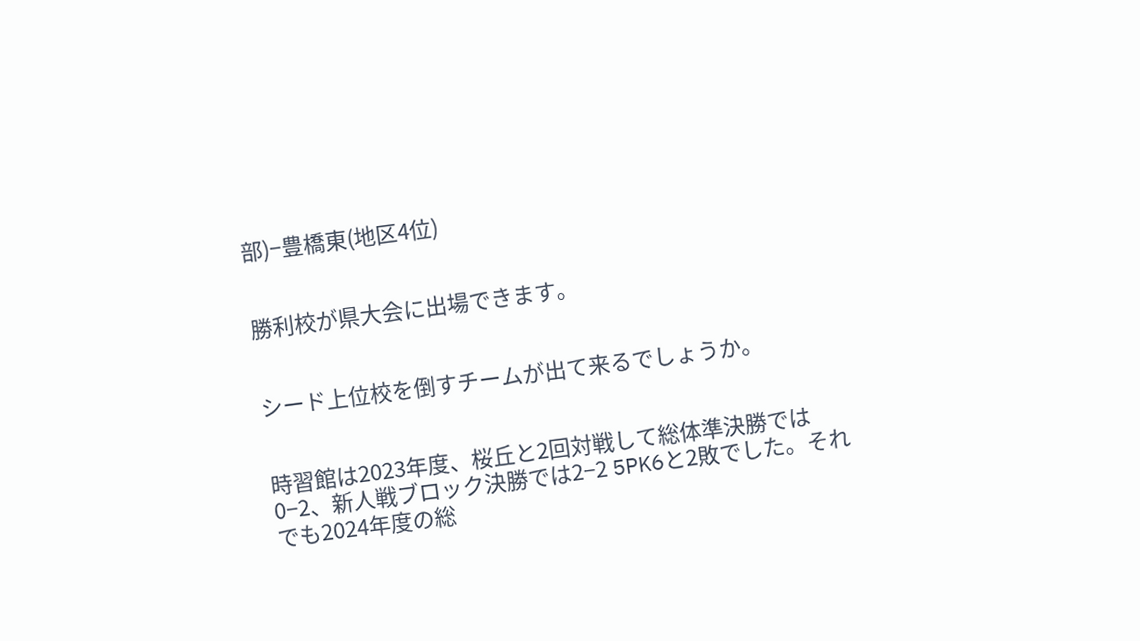部)−豊橋東(地区4位)


勝利校が県大会に出場できます。


シード上位校を倒すチームが出て来るでしょうか。


時習館は2023年度、桜丘と2回対戦して総体準決勝では0−2、新人戦ブロック決勝では2−2 5PK6と2敗でした。それでも2024年度の総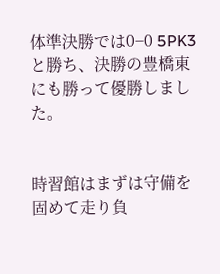体準決勝では0−0 5PK3と勝ち、決勝の豊橋東にも勝って優勝しました。


時習館はまずは守備を固めて走り負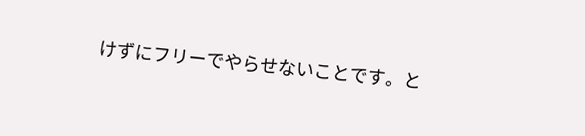けずにフリーでやらせないことです。と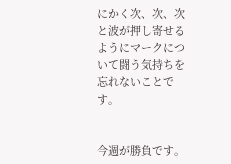にかく次、次、次と波が押し寄せるようにマークについて闘う気持ちを忘れないことです。


今週が勝負です。